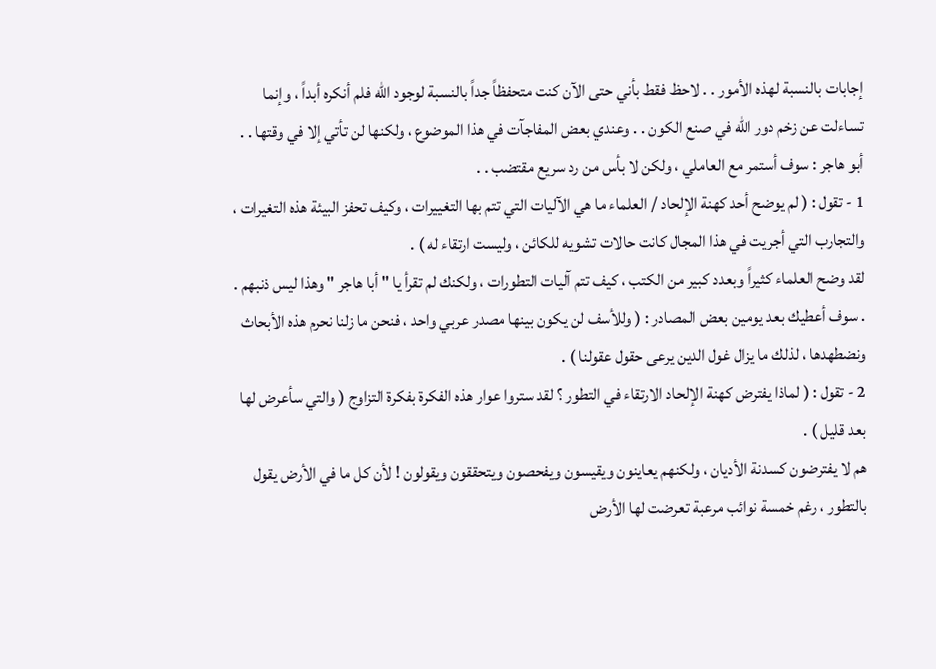إجابات بالنسبة لهذه الأمور . . لاحظ فقط بأني حتى الآن كنت متحفظاً جداً بالنسبة لوجود الله فلم أنكره أبداً ، وإنما تساءلت عن زخم دور الله في صنع الكون . . وعندي بعض المفاجآت في هذا الموضوع ، ولكنها لن تأتي إلا في وقتها . .
أبو هاجر : سوف أستمر مع العاملي ، ولكن لا بأس من رد سريع مقتضب . .
1 - تقول : ( لم يوضح أحد كهنة الإلحاد / العلماء ما هي الآليات التي تتم بها التغييرات ، وكيف تحفز البيئة هذه التغيرات ، والتجارب التي أجريت في هذا المجال كانت حالات تشويه للكائن ، وليست ارتقاء له ) .
لقد وضح العلماء كثيراً وبعدد كبير من الكتب ، كيف تتم آليات التطورات ، ولكنك لم تقرأ يا " أبا هاجر " وهذا ليس ذنبهم . . سوف أعطيك بعد يومين بعض المصادر : ( وللأسف لن يكون بينها مصدر عربي واحد ، فنحن ما زلنا نحرم هذه الأبحاث ونضطهدها ، لذلك ما يزال غول الدين يرعى حقول عقولنا ) .
2 - تقول : ( لماذا يفترض كهنة الإلحاد الارتقاء في التطور ؟ لقد ستروا عوار هذه الفكرة بفكرة التزاوج ( والتي سأعرض لها بعد قليل ) .
هم لا يفترضون كسدنة الأديان ، ولكنهم يعاينون ويقيسون ويفحصون ويتحققون ويقولون ! لأن كل ما في الأرض يقول بالتطور ، رغم خمسة نوائب مرعبة تعرضت لها الأرض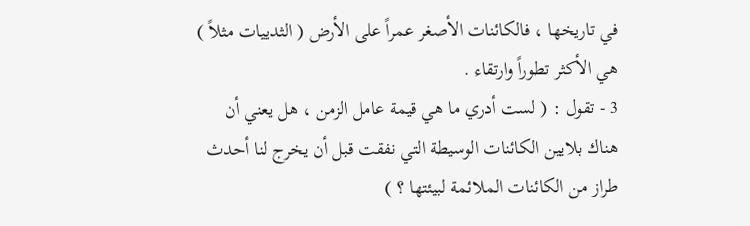في تاريخها ، فالكائنات الأصغر عمراً على الأرض ( الثدييات مثلاً ) هي الأكثر تطوراً وارتقاء .
3 - تقول : ( لست أدري ما هي قيمة عامل الزمن ، هل يعني أن هناك بلايين الكائنات الوسيطة التي نفقت قبل أن يخرج لنا أحدث طراز من الكائنات الملائمة لبيئتها ؟ )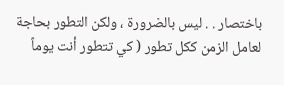باختصار . . ليس بالضرورة ، ولكن التطور بحاجة لعامل الزمن ككل تطور ( كي تتطور أنت يوماً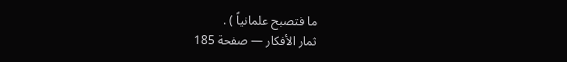ما فتصبح علمانياً ) .
ثمار الأفكار — صفحة 185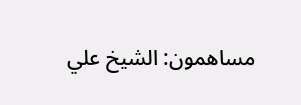مساهمون: الشيخ علي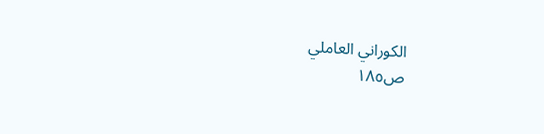الكوراني العاملي
ص١٨٥